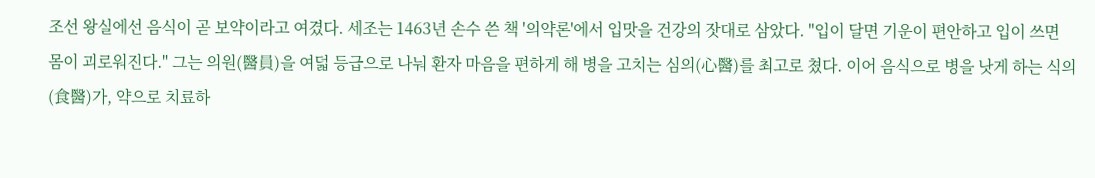조선 왕실에선 음식이 곧 보약이라고 여겼다. 세조는 1463년 손수 쓴 책 '의약론'에서 입맛을 건강의 잣대로 삼았다. "입이 달면 기운이 편안하고 입이 쓰면 몸이 괴로워진다." 그는 의원(醫員)을 여덟 등급으로 나눠 환자 마음을 편하게 해 병을 고치는 심의(心醫)를 최고로 쳤다. 이어 음식으로 병을 낫게 하는 식의(食醫)가, 약으로 치료하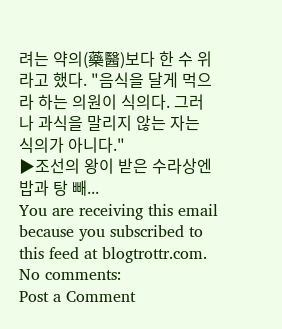려는 약의(藥醫)보다 한 수 위라고 했다. "음식을 달게 먹으라 하는 의원이 식의다. 그러나 과식을 말리지 않는 자는 식의가 아니다."
▶조선의 왕이 받은 수라상엔 밥과 탕 빼...
You are receiving this email because you subscribed to this feed at blogtrottr.com.
No comments:
Post a Comment